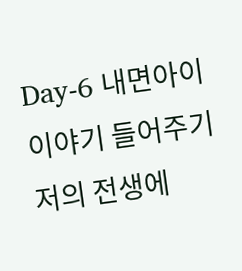Day-6 내면아이 이야기 들어주기
저의 전생에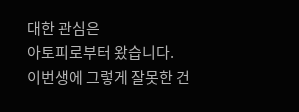대한 관심은
아토피로부터 왔습니다.
이번생에 그렇게 잘못한 건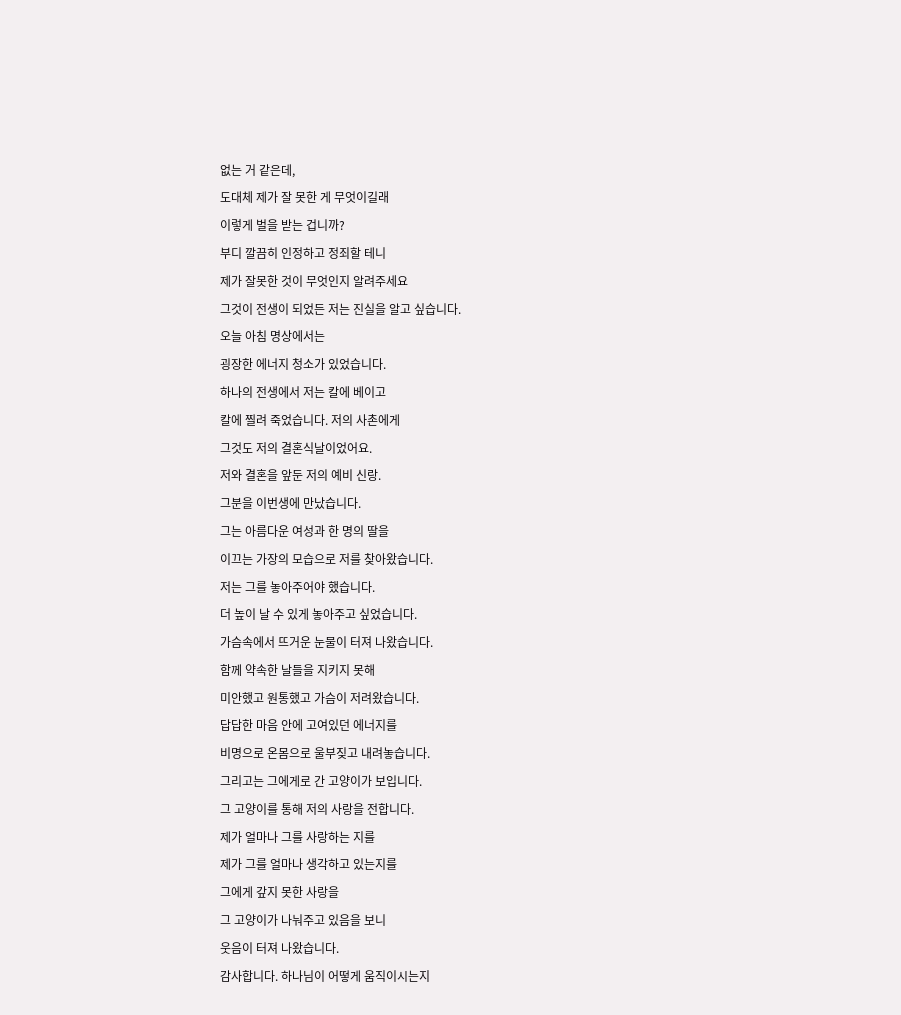없는 거 같은데,
도대체 제가 잘 못한 게 무엇이길래
이렇게 벌을 받는 겁니까?
부디 깔끔히 인정하고 정죄할 테니
제가 잘못한 것이 무엇인지 알려주세요
그것이 전생이 되었든 저는 진실을 알고 싶습니다.
오늘 아침 명상에서는
굉장한 에너지 청소가 있었습니다.
하나의 전생에서 저는 칼에 베이고
칼에 찔려 죽었습니다. 저의 사촌에게
그것도 저의 결혼식날이었어요.
저와 결혼을 앞둔 저의 예비 신랑.
그분을 이번생에 만났습니다.
그는 아름다운 여성과 한 명의 딸을
이끄는 가장의 모습으로 저를 찾아왔습니다.
저는 그를 놓아주어야 했습니다.
더 높이 날 수 있게 놓아주고 싶었습니다.
가슴속에서 뜨거운 눈물이 터져 나왔습니다.
함께 약속한 날들을 지키지 못해
미안했고 원통했고 가슴이 저려왔습니다.
답답한 마음 안에 고여있던 에너지를
비명으로 온몸으로 울부짖고 내려놓습니다.
그리고는 그에게로 간 고양이가 보입니다.
그 고양이를 통해 저의 사랑을 전합니다.
제가 얼마나 그를 사랑하는 지를
제가 그를 얼마나 생각하고 있는지를
그에게 갚지 못한 사랑을
그 고양이가 나눠주고 있음을 보니
웃음이 터져 나왔습니다.
감사합니다. 하나님이 어떻게 움직이시는지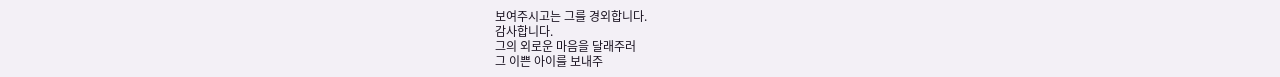보여주시고는 그를 경외합니다.
감사합니다.
그의 외로운 마음을 달래주러
그 이쁜 아이를 보내주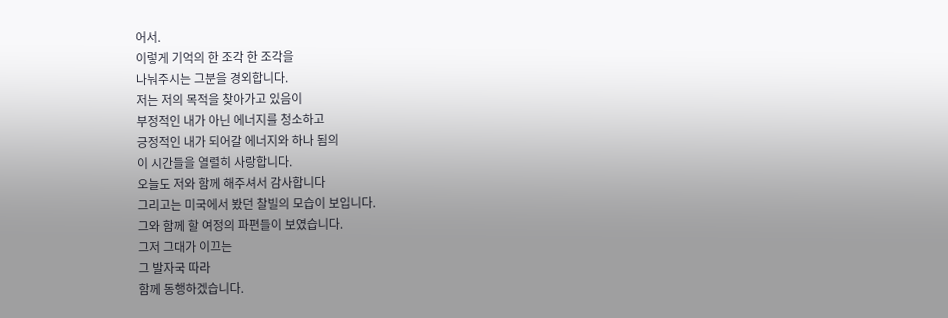어서.
이렇게 기억의 한 조각 한 조각을
나눠주시는 그분을 경외합니다.
저는 저의 목적을 찾아가고 있음이
부정적인 내가 아닌 에너지를 청소하고
긍정적인 내가 되어갈 에너지와 하나 됨의
이 시간들을 열렬히 사랑합니다.
오늘도 저와 함께 해주셔서 감사합니다
그리고는 미국에서 봤던 찰빌의 모습이 보입니다.
그와 함께 할 여정의 파편들이 보였습니다.
그저 그대가 이끄는
그 발자국 따라
함께 동행하겠습니다.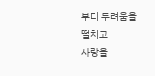부디 두려움을 떨치고
사랑을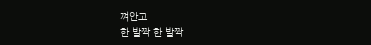껴안고
한 발짝 한 발짝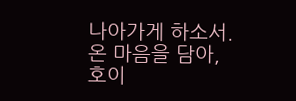나아가게 하소서.
온 마음을 담아,
호이